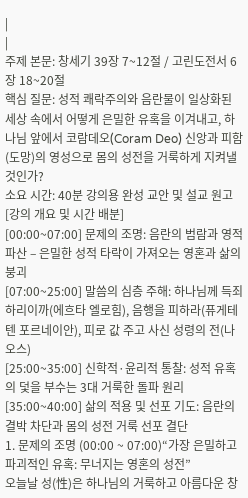|
|
주제 본문: 창세기 39장 7~12절 / 고린도전서 6장 18~20절
핵심 질문: 성적 쾌락주의와 음란물이 일상화된 세상 속에서 어떻게 은밀한 유혹을 이겨내고, 하나님 앞에서 코람데오(Coram Deo) 신앙과 피함(도망)의 영성으로 몸의 성전을 거룩하게 지켜낼 것인가?
소요 시간: 40분 강의용 완성 교안 및 설교 원고
[강의 개요 및 시간 배분]
[00:00~07:00] 문제의 조명: 음란의 범람과 영적 파산 – 은밀한 성적 타락이 가져오는 영혼과 삶의 붕괴
[07:00~25:00] 말씀의 심층 주해: 하나님께 득죄하리이까(에흐타 엘로힘), 음행을 피하라(퓨게테 텐 포르네이안), 피로 값 주고 사신 성령의 전(나오스)
[25:00~35:00] 신학적·윤리적 통찰: 성적 유혹의 덫을 부수는 3대 거룩한 돌파 원리
[35:00~40:00] 삶의 적용 및 선포 기도: 음란의 결박 차단과 몸의 성전 거룩 선포 결단
1. 문제의 조명 (00:00 ~ 07:00)“가장 은밀하고 파괴적인 유혹: 무너지는 영혼의 성전”
오늘날 성(性)은 하나님의 거룩하고 아름다운 창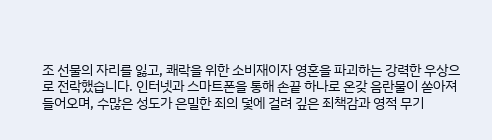조 선물의 자리를 잃고, 쾌락을 위한 소비재이자 영혼을 파괴하는 강력한 우상으로 전락했습니다. 인터넷과 스마트폰을 통해 손끝 하나로 온갖 음란물이 쏟아져 들어오며, 수많은 성도가 은밀한 죄의 덫에 걸려 깊은 죄책감과 영적 무기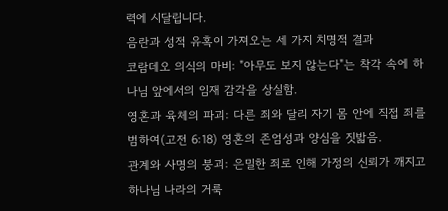력에 시달립니다.
음란과 성적 유혹이 가져오는 세 가지 치명적 결과
코람데오 의식의 마비: "아무도 보지 않는다"는 착각 속에 하나님 앞에서의 임재 감각을 상실함.
영혼과 육체의 파괴: 다른 죄와 달리 자기 몸 안에 직접 죄를 범하여(고전 6:18) 영혼의 존엄성과 양심을 짓밟음.
관계와 사명의 붕괴: 은밀한 죄로 인해 가정의 신뢰가 깨지고 하나님 나라의 거룩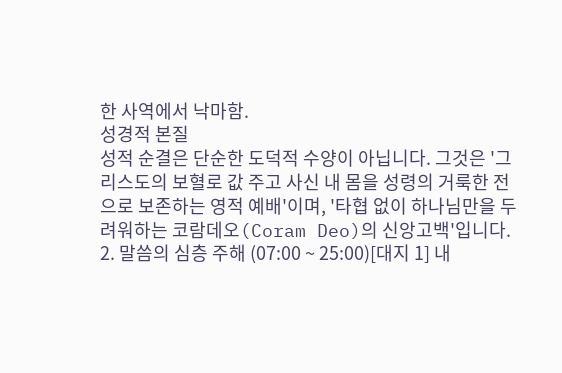한 사역에서 낙마함.
성경적 본질
성적 순결은 단순한 도덕적 수양이 아닙니다. 그것은 '그리스도의 보혈로 값 주고 사신 내 몸을 성령의 거룩한 전으로 보존하는 영적 예배'이며, '타협 없이 하나님만을 두려워하는 코람데오(Coram Deo)의 신앙고백'입니다.
2. 말씀의 심층 주해 (07:00 ~ 25:00)[대지 1] 내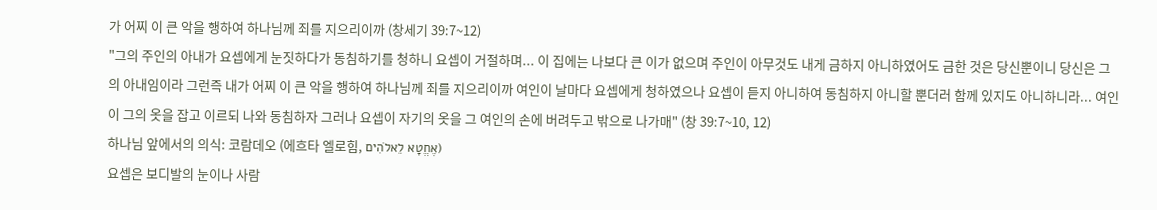가 어찌 이 큰 악을 행하여 하나님께 죄를 지으리이까 (창세기 39:7~12)
"그의 주인의 아내가 요셉에게 눈짓하다가 동침하기를 청하니 요셉이 거절하며... 이 집에는 나보다 큰 이가 없으며 주인이 아무것도 내게 금하지 아니하였어도 금한 것은 당신뿐이니 당신은 그의 아내임이라 그런즉 내가 어찌 이 큰 악을 행하여 하나님께 죄를 지으리이까 여인이 날마다 요셉에게 청하였으나 요셉이 듣지 아니하여 동침하지 아니할 뿐더러 함께 있지도 아니하니라... 여인이 그의 옷을 잡고 이르되 나와 동침하자 그러나 요셉이 자기의 옷을 그 여인의 손에 버려두고 밖으로 나가매" (창 39:7~10, 12)
하나님 앞에서의 의식: 코람데오 (에흐타 엘로힘, אֶחֱטָא לֵאלֹהִים)
요셉은 보디발의 눈이나 사람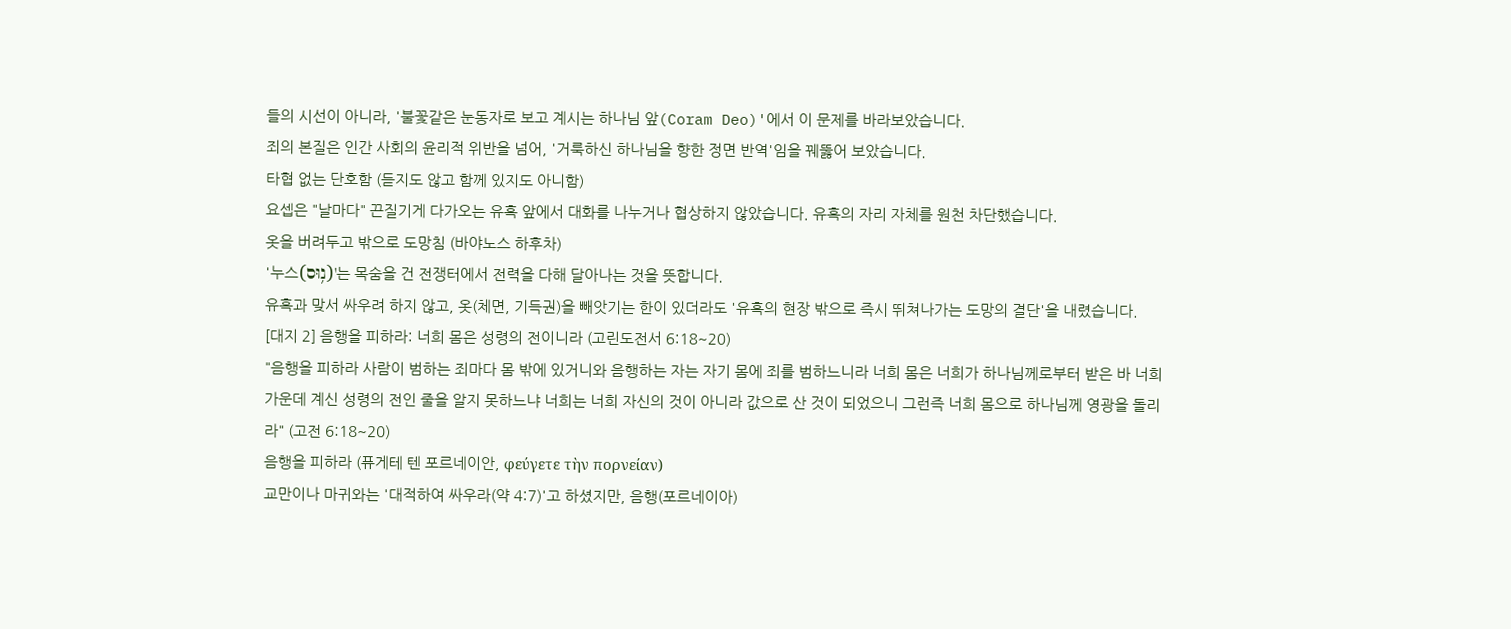들의 시선이 아니라, '불꽃같은 눈동자로 보고 계시는 하나님 앞(Coram Deo)'에서 이 문제를 바라보았습니다.
죄의 본질은 인간 사회의 윤리적 위반을 넘어, '거룩하신 하나님을 향한 정면 반역'임을 꿰뚫어 보았습니다.
타협 없는 단호함 (듣지도 않고 함께 있지도 아니함)
요셉은 "날마다" 끈질기게 다가오는 유혹 앞에서 대화를 나누거나 협상하지 않았습니다. 유혹의 자리 자체를 원천 차단했습니다.
옷을 버려두고 밖으로 도망침 (바야노스 하후차)
'누스(נ֥וּס)'는 목숨을 건 전쟁터에서 전력을 다해 달아나는 것을 뜻합니다.
유혹과 맞서 싸우려 하지 않고, 옷(체면, 기득권)을 빼앗기는 한이 있더라도 '유혹의 현장 밖으로 즉시 뛰쳐나가는 도망의 결단'을 내렸습니다.
[대지 2] 음행을 피하라: 너희 몸은 성령의 전이니라 (고린도전서 6:18~20)
"음행을 피하라 사람이 범하는 죄마다 몸 밖에 있거니와 음행하는 자는 자기 몸에 죄를 범하느니라 너희 몸은 너희가 하나님께로부터 받은 바 너희 가운데 계신 성령의 전인 줄을 알지 못하느냐 너희는 너희 자신의 것이 아니라 값으로 산 것이 되었으니 그런즉 너희 몸으로 하나님께 영광을 돌리라" (고전 6:18~20)
음행을 피하라 (퓨게테 텐 포르네이안, φεύγετε τὴν πορνείαν)
교만이나 마귀와는 '대적하여 싸우라(약 4:7)'고 하셨지만, 음행(포르네이아)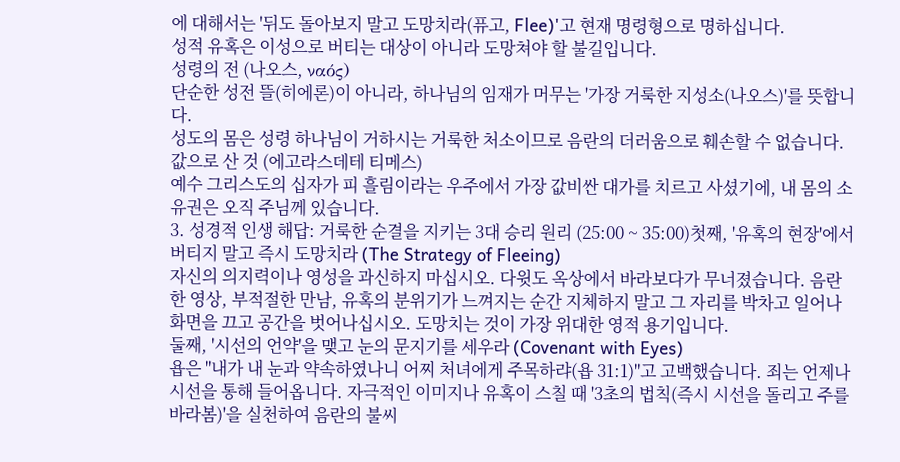에 대해서는 '뒤도 돌아보지 말고 도망치라(퓨고, Flee)'고 현재 명령형으로 명하십니다.
성적 유혹은 이성으로 버티는 대상이 아니라 도망쳐야 할 불길입니다.
성령의 전 (나오스, ναός)
단순한 성전 뜰(히에론)이 아니라, 하나님의 임재가 머무는 '가장 거룩한 지성소(나오스)'를 뜻합니다.
성도의 몸은 성령 하나님이 거하시는 거룩한 처소이므로 음란의 더러움으로 훼손할 수 없습니다.
값으로 산 것 (에고라스데테 티메스)
예수 그리스도의 십자가 피 흘림이라는 우주에서 가장 값비싼 대가를 치르고 사셨기에, 내 몸의 소유권은 오직 주님께 있습니다.
3. 성경적 인생 해답: 거룩한 순결을 지키는 3대 승리 원리 (25:00 ~ 35:00)첫째, '유혹의 현장'에서 버티지 말고 즉시 도망치라 (The Strategy of Fleeing)
자신의 의지력이나 영성을 과신하지 마십시오. 다윗도 옥상에서 바라보다가 무너졌습니다. 음란한 영상, 부적절한 만남, 유혹의 분위기가 느껴지는 순간 지체하지 말고 그 자리를 박차고 일어나 화면을 끄고 공간을 벗어나십시오. 도망치는 것이 가장 위대한 영적 용기입니다.
둘째, '시선의 언약'을 맺고 눈의 문지기를 세우라 (Covenant with Eyes)
욥은 "내가 내 눈과 약속하였나니 어찌 처녀에게 주목하랴(욥 31:1)"고 고백했습니다. 죄는 언제나 시선을 통해 들어옵니다. 자극적인 이미지나 유혹이 스칠 때 '3초의 법칙(즉시 시선을 돌리고 주를 바라봄)'을 실천하여 음란의 불씨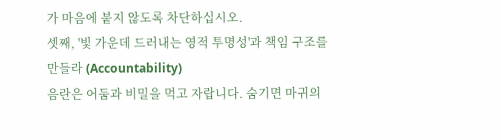가 마음에 붙지 않도록 차단하십시오.
셋째, '빛 가운데 드러내는 영적 투명성'과 책임 구조를 만들라 (Accountability)
음란은 어둠과 비밀을 먹고 자랍니다. 숨기면 마귀의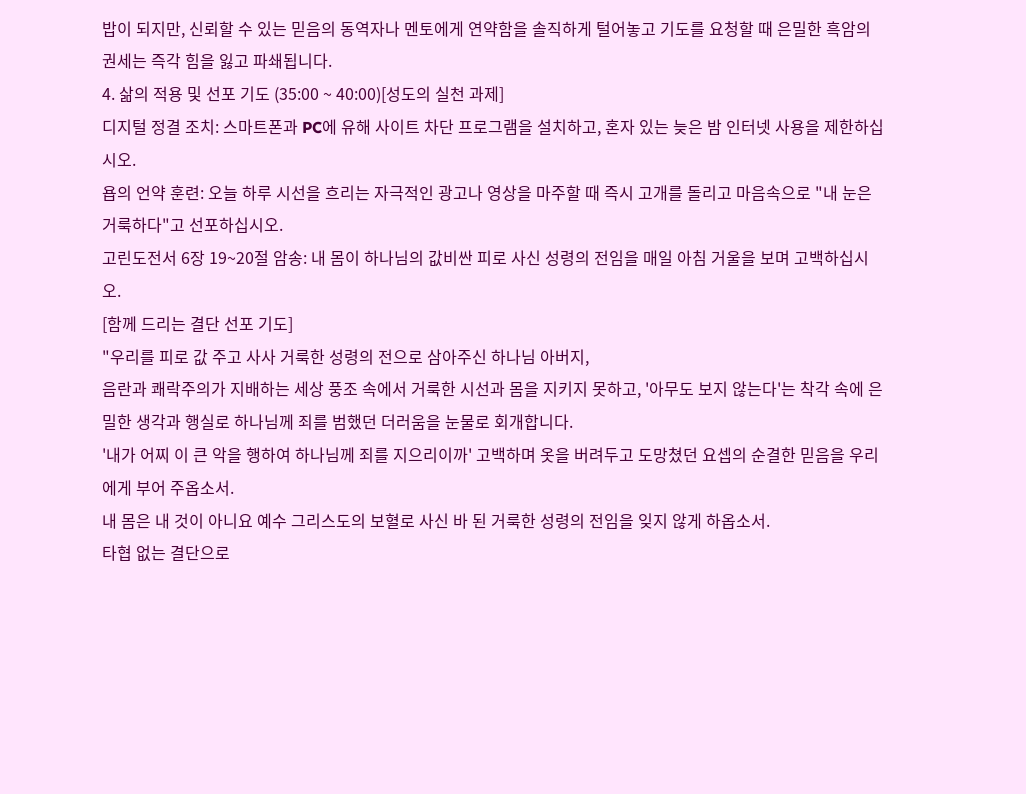밥이 되지만, 신뢰할 수 있는 믿음의 동역자나 멘토에게 연약함을 솔직하게 털어놓고 기도를 요청할 때 은밀한 흑암의 권세는 즉각 힘을 잃고 파쇄됩니다.
4. 삶의 적용 및 선포 기도 (35:00 ~ 40:00)[성도의 실천 과제]
디지털 정결 조치: 스마트폰과 PC에 유해 사이트 차단 프로그램을 설치하고, 혼자 있는 늦은 밤 인터넷 사용을 제한하십시오.
욥의 언약 훈련: 오늘 하루 시선을 흐리는 자극적인 광고나 영상을 마주할 때 즉시 고개를 돌리고 마음속으로 "내 눈은 거룩하다"고 선포하십시오.
고린도전서 6장 19~20절 암송: 내 몸이 하나님의 값비싼 피로 사신 성령의 전임을 매일 아침 거울을 보며 고백하십시오.
[함께 드리는 결단 선포 기도]
"우리를 피로 값 주고 사사 거룩한 성령의 전으로 삼아주신 하나님 아버지,
음란과 쾌락주의가 지배하는 세상 풍조 속에서 거룩한 시선과 몸을 지키지 못하고, '아무도 보지 않는다'는 착각 속에 은밀한 생각과 행실로 하나님께 죄를 범했던 더러움을 눈물로 회개합니다.
'내가 어찌 이 큰 악을 행하여 하나님께 죄를 지으리이까' 고백하며 옷을 버려두고 도망쳤던 요셉의 순결한 믿음을 우리에게 부어 주옵소서.
내 몸은 내 것이 아니요 예수 그리스도의 보혈로 사신 바 된 거룩한 성령의 전임을 잊지 않게 하옵소서.
타협 없는 결단으로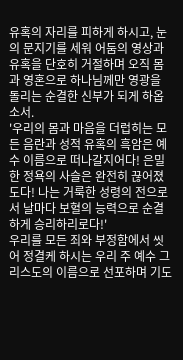유혹의 자리를 피하게 하시고, 눈의 문지기를 세워 어둠의 영상과 유혹을 단호히 거절하며 오직 몸과 영혼으로 하나님께만 영광을 돌리는 순결한 신부가 되게 하옵소서.
'우리의 몸과 마음을 더럽히는 모든 음란과 성적 유혹의 흑암은 예수 이름으로 떠나갈지어다! 은밀한 정욕의 사슬은 완전히 끊어졌도다! 나는 거룩한 성령의 전으로서 날마다 보혈의 능력으로 순결하게 승리하리로다!'
우리를 모든 죄와 부정함에서 씻어 정결케 하시는 우리 주 예수 그리스도의 이름으로 선포하며 기도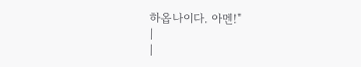하옵나이다. 아멘!"
|
|